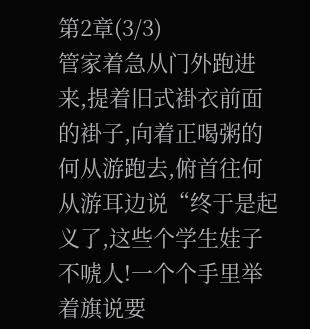第2章(3/3)
管家着急从门外跑进来,提着旧式褂衣前面的褂子,向着正喝粥的何从游跑去,俯首往何从游耳边说“终于是起义了,这些个学生娃子不唬人!一个个手里举着旗说要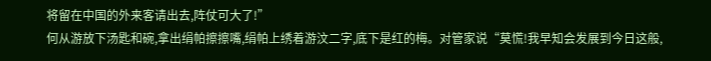将留在中国的外来客请出去,阵仗可大了!”
何从游放下汤匙和碗,拿出绢帕擦擦嘴,绢帕上绣着游汶二字,底下是红的梅。对管家说“莫慌!我早知会发展到今日这般,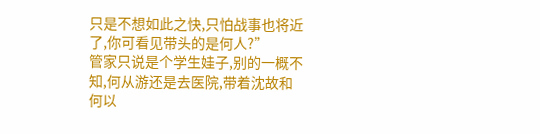只是不想如此之快,只怕战事也将近了,你可看见带头的是何人?”
管家只说是个学生娃子,别的一概不知,何从游还是去医院,带着沈故和何以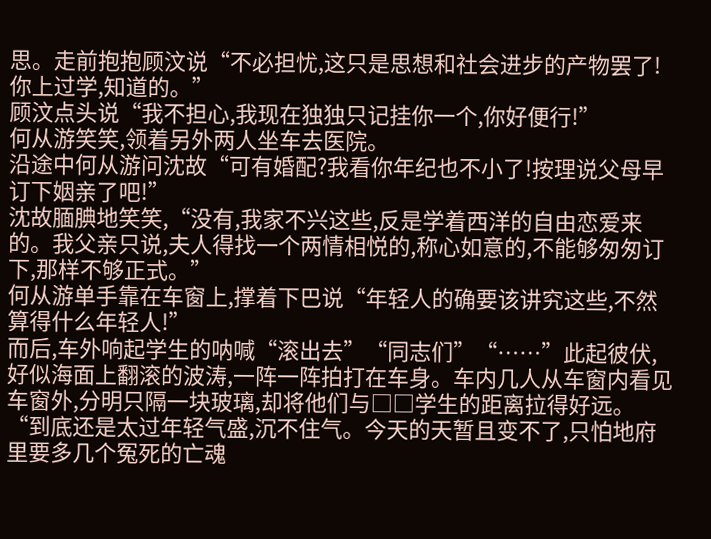思。走前抱抱顾汶说“不必担忧,这只是思想和社会进步的产物罢了!你上过学,知道的。”
顾汶点头说“我不担心,我现在独独只记挂你一个,你好便行!”
何从游笑笑,领着另外两人坐车去医院。
沿途中何从游问沈故“可有婚配?我看你年纪也不小了!按理说父母早订下姻亲了吧!”
沈故腼腆地笑笑,“没有,我家不兴这些,反是学着西洋的自由恋爱来的。我父亲只说,夫人得找一个两情相悦的,称心如意的,不能够匆匆订下,那样不够正式。”
何从游单手靠在车窗上,撑着下巴说“年轻人的确要该讲究这些,不然算得什么年轻人!”
而后,车外响起学生的呐喊“滚出去”“同志们”“……”此起彼伏,好似海面上翻滚的波涛,一阵一阵拍打在车身。车内几人从车窗内看见车窗外,分明只隔一块玻璃,却将他们与□□学生的距离拉得好远。
“到底还是太过年轻气盛,沉不住气。今天的天暂且变不了,只怕地府里要多几个冤死的亡魂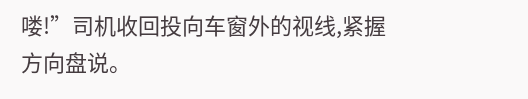喽!”司机收回投向车窗外的视线,紧握方向盘说。